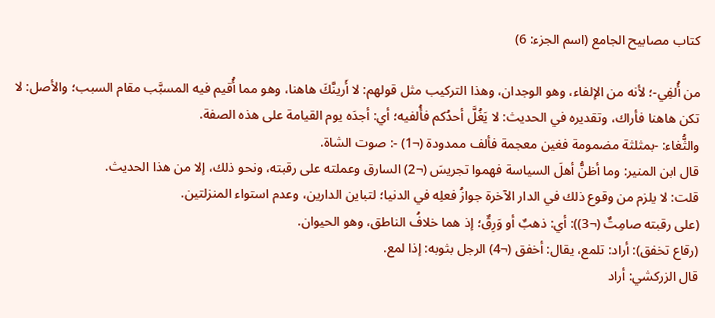كتاب مصابيح الجامع (اسم الجزء: 6)

من أُلفِي-؛ لأنه من الإلفاء، وهو الوجدان، وهذا التركيب مثل قولهم: لا أَرينَّكَ هاهنا، وهو مما أُقيم فيه المسبَّب مقام السبب؛ والأصل: لا تكن هاهنا فأراك، وتقديره في الحديث: لا يَغُلَّ أحدُكم فأُلفيه؛ أي: أجدَه يوم القيامة على هذه الصفة.
والثُّغاء: -بمثلثة مضمومة فغين معجمة فألف ممدودة (¬1) -: صوت الشاة.
قال ابن المنير: وما أظنُّ أهلَ السياسة فهموا تجريسَ (¬2) السارق وعملته على رقبته، ونحو ذلك، إلا من هذا الحديث.
قلت: لا يلزم من وقوع ذلك في الدار الآخرة جوازُ فعلِه في الدنيا؛ لتباين الدارين، وعدم استواء المنزلتين.
(على رقبته صامِتٌ (¬3)): أي: ذهبٌ أو وَرِقٌ؛ إذ هما خلافُ الناطق، وهو الحيوان.
(رقاع تخفق): أراد: تلمع، يقال: أخفق (¬4) الرجل بثوبه: إذا لمع.
قال الزركشي: أراد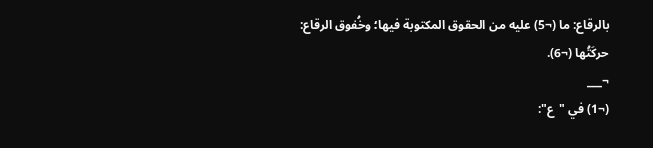بالرقاع: ما (¬5) عليه من الحقوق المكتوبة فيها؛ وخُفوق الرقاع: حركَتُها (¬6).
¬___
(¬1) في "ع":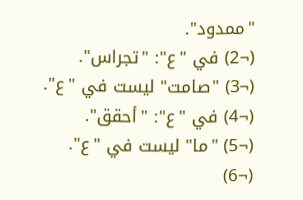"ممدود".
(¬2) في "ع": "تجراس".
(¬3) "صامت" ليست في "ع".
(¬4) في "ع": "أحقق".
(¬5) "ما" ليست في "ع".
(¬6)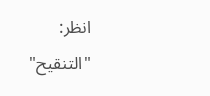انظر: "التنقيح"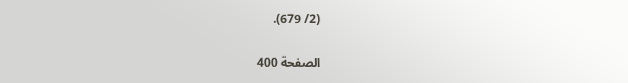(2/ 679).

الصفحة 400